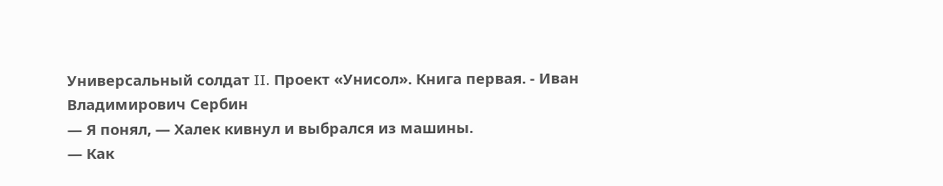Универсальный солдат II. Проект «Унисол». Книга первая. - Иван Владимирович Сербин
— Я понял, — Халек кивнул и выбрался из машины.
— Как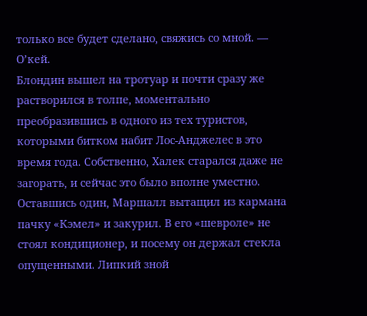только все будет сделано, свяжись со мной. — О’кей.
Блондин вышел на тротуар и почти сразу же растворился в толпе, моментально преобразившись в одного из тех туристов, которыми битком набит Лос-Анджелес в это время года. Собственно, Халек старался даже не загорать, и сейчас это было вполне уместно.
Оставшись один, Маршалл вытащил из кармана пачку «Кэмел» и закурил. В его «шевроле» не стоял кондиционер, и посему он держал стекла опущенными. Липкий зной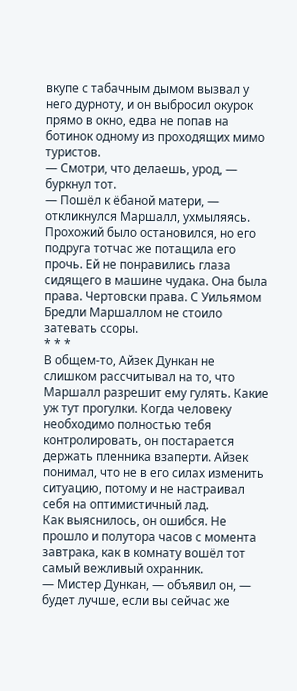вкупе с табачным дымом вызвал у него дурноту, и он выбросил окурок прямо в окно, едва не попав на ботинок одному из проходящих мимо туристов.
— Смотри, что делаешь, урод, — буркнул тот.
— Пошёл к ёбаной матери, — откликнулся Маршалл, ухмыляясь.
Прохожий было остановился, но его подруга тотчас же потащила его прочь. Ей не понравились глаза сидящего в машине чудака. Она была права. Чертовски права. С Уильямом Бредли Маршаллом не стоило затевать ссоры.
* * *
В общем-то, Айзек Дункан не слишком рассчитывал на то, что Маршалл разрешит ему гулять. Какие уж тут прогулки. Когда человеку необходимо полностью тебя контролировать, он постарается держать пленника взаперти. Айзек понимал, что не в его силах изменить ситуацию, потому и не настраивал себя на оптимистичный лад.
Как выяснилось, он ошибся. Не прошло и полутора часов с момента завтрака, как в комнату вошёл тот самый вежливый охранник.
— Мистер Дункан, — объявил он, — будет лучше, если вы сейчас же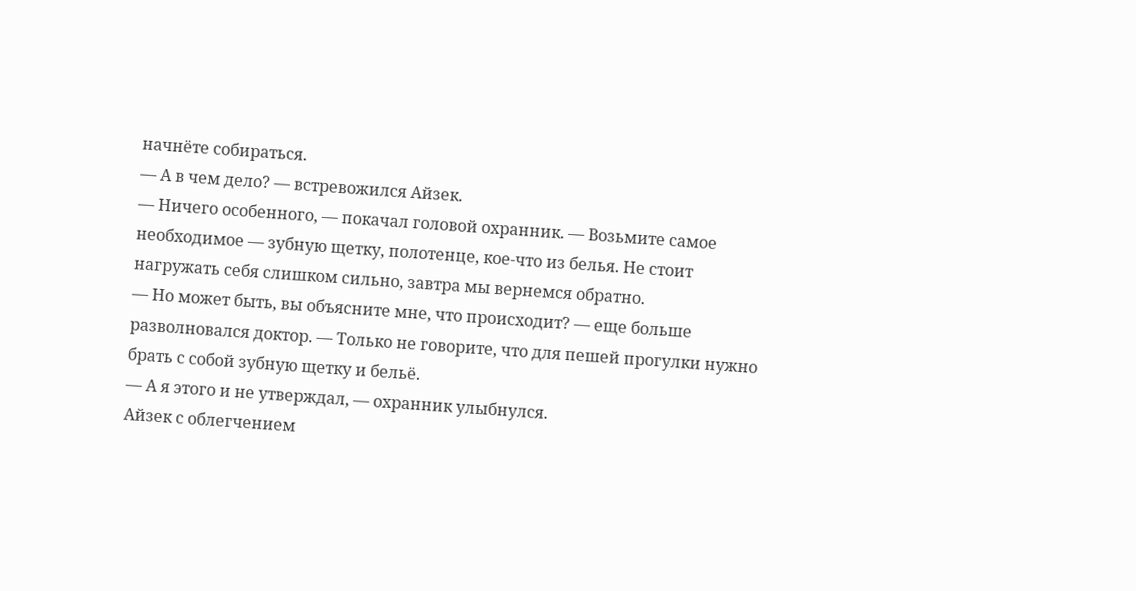начнёте собираться.
— А в чем дело? — встревожился Айзек.
— Ничего особенного, — покачал головой охранник. — Возьмите самое необходимое — зубную щетку, полотенце, кое-что из белья. Не стоит нагружать себя слишком сильно, завтра мы вернемся обратно.
— Но может быть, вы объясните мне, что происходит? — еще больше разволновался доктор. — Только не говорите, что для пешей прогулки нужно брать с собой зубную щетку и бельё.
— А я этого и не утверждал, — охранник улыбнулся.
Айзек с облегчением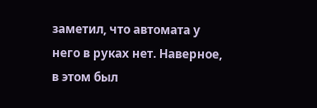заметил, что автомата у него в руках нет. Наверное, в этом был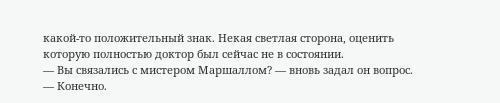какой-то положительный знак. Некая светлая сторона, оценить которую полностью доктор был сейчас не в состоянии.
— Вы связались с мистером Маршаллом? — вновь задал он вопрос.
— Конечно.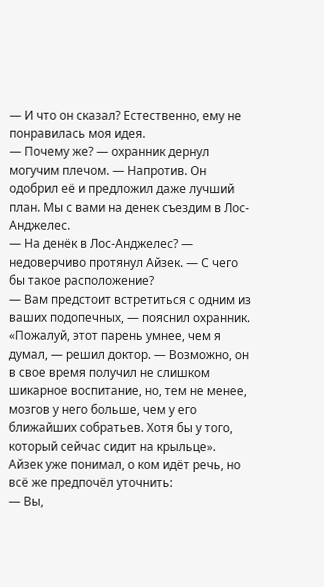— И что он сказал? Естественно, ему не понравилась моя идея.
— Почему же? — охранник дернул могучим плечом. — Напротив. Он одобрил её и предложил даже лучший план. Мы с вами на денек съездим в Лос-Анджелес.
— На денёк в Лос-Анджелес? — недоверчиво протянул Айзек. — С чего бы такое расположение?
— Вам предстоит встретиться с одним из ваших подопечных, — пояснил охранник.
«Пожалуй, этот парень умнее, чем я думал, — решил доктор. — Возможно, он в свое время получил не слишком шикарное воспитание, но, тем не менее, мозгов у него больше, чем у его ближайших собратьев. Хотя бы у того, который сейчас сидит на крыльце».
Айзек уже понимал, о ком идёт речь, но всё же предпочёл уточнить:
— Вы,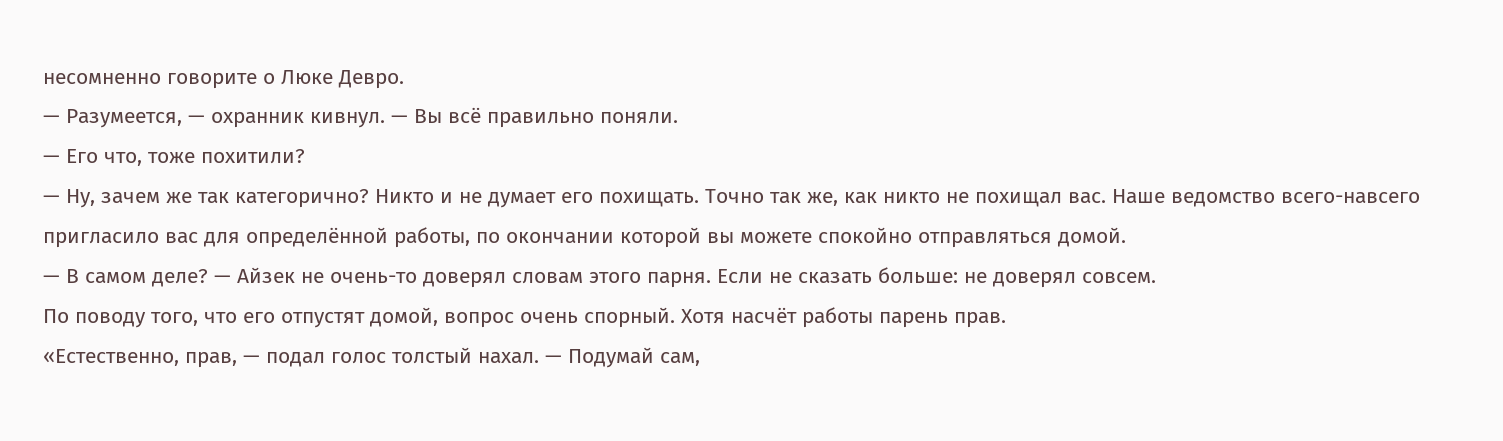несомненно говорите о Люке Девро.
— Разумеется, — охранник кивнул. — Вы всё правильно поняли.
— Его что, тоже похитили?
— Ну, зачем же так категорично? Никто и не думает его похищать. Точно так же, как никто не похищал вас. Наше ведомство всего-навсего пригласило вас для определённой работы, по окончании которой вы можете спокойно отправляться домой.
— В самом деле? — Айзек не очень-то доверял словам этого парня. Если не сказать больше: не доверял совсем.
По поводу того, что его отпустят домой, вопрос очень спорный. Хотя насчёт работы парень прав.
«Естественно, прав, — подал голос толстый нахал. — Подумай сам,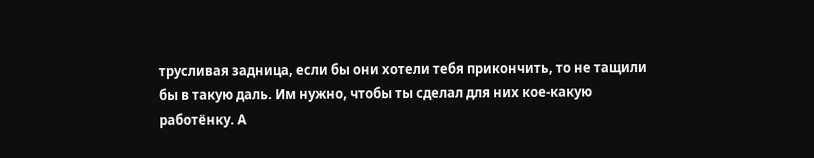трусливая задница, если бы они хотели тебя прикончить, то не тащили бы в такую даль. Им нужно, чтобы ты сделал для них кое-какую работёнку. А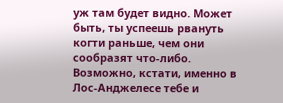уж там будет видно. Может быть, ты успеешь рвануть когти раньше, чем они сообразят что-либо. Возможно, кстати, именно в Лос-Анджелесе тебе и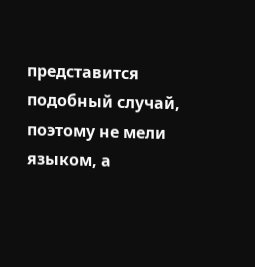представится подобный случай, поэтому не мели языком, а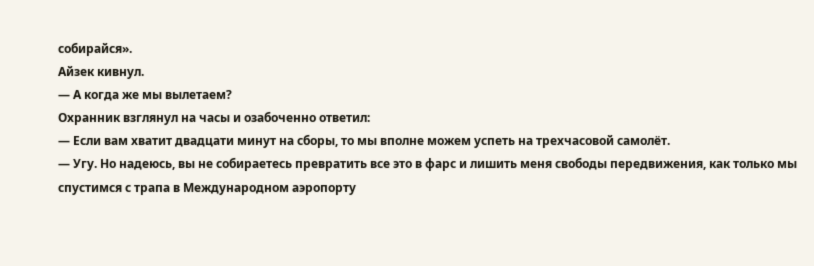собирайся».
Айзек кивнул.
— А когда же мы вылетаем?
Охранник взглянул на часы и озабоченно ответил:
— Если вам хватит двадцати минут на сборы, то мы вполне можем успеть на трехчасовой самолёт.
— Угу. Но надеюсь, вы не собираетесь превратить все это в фарс и лишить меня свободы передвижения, как только мы спустимся с трапа в Международном аэропорту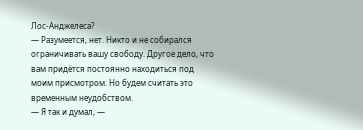Лос-Анджелеса?
— Разумеется, нет. Никто и не собирался ограничивать вашу свободу. Другое дело, что вам придётся постоянно находиться под моим присмотром. Но будем считать это временным неудобством.
— Я так и думал, —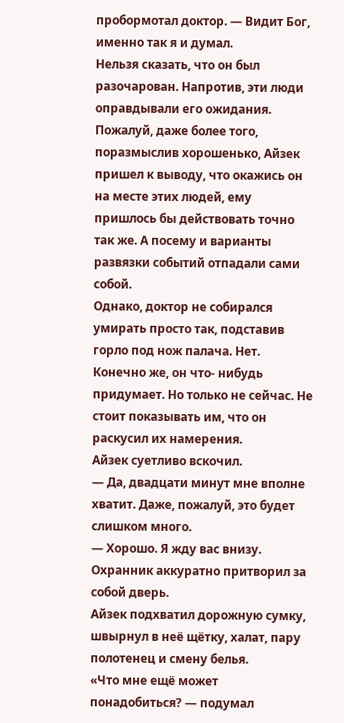пробормотал доктор. — Видит Бог, именно так я и думал.
Нельзя сказать, что он был разочарован. Напротив, эти люди оправдывали его ожидания. Пожалуй, даже более того, поразмыслив хорошенько, Айзек пришел к выводу, что окажись он на месте этих людей, ему пришлось бы действовать точно так же. А посему и варианты развязки событий отпадали сами собой.
Однако, доктор не собирался умирать просто так, подставив горло под нож палача. Нет. Конечно же, он что- нибудь придумает. Но только не сейчас. Не стоит показывать им, что он раскусил их намерения.
Айзек суетливо вскочил.
— Да, двадцати минут мне вполне хватит. Даже, пожалуй, это будет слишком много.
— Хорошо. Я жду вас внизу.
Охранник аккуратно притворил за собой дверь.
Айзек подхватил дорожную сумку, швырнул в неё щётку, халат, пару полотенец и смену белья.
«Что мне ещё может понадобиться? — подумал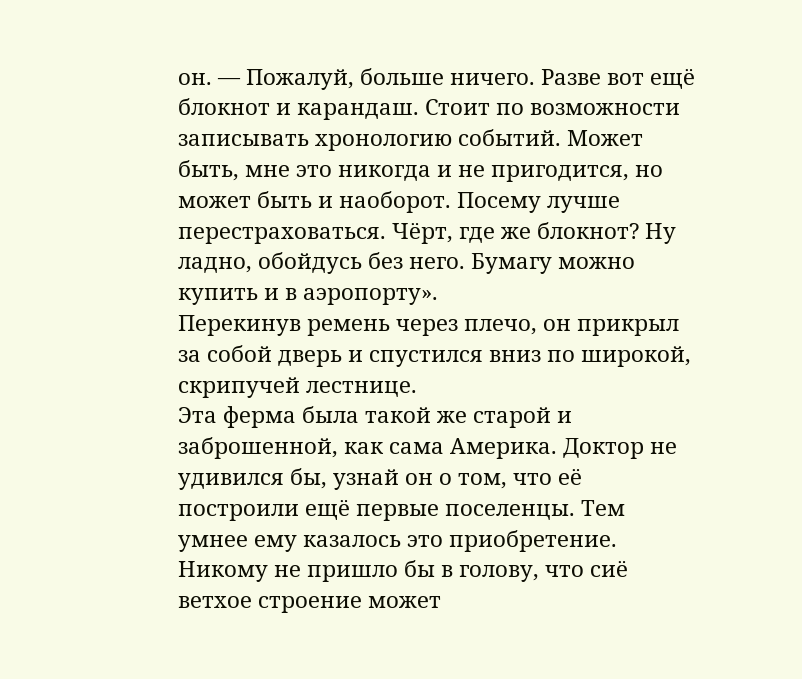он. — Пожалуй, больше ничего. Разве вот ещё блокнот и карандаш. Стоит по возможности записывать хронологию событий. Может быть, мне это никогда и не пригодится, но может быть и наоборот. Посему лучше перестраховаться. Чёрт, где же блокнот? Ну ладно, обойдусь без него. Бумагу можно купить и в аэропорту».
Перекинув ремень через плечо, он прикрыл за собой дверь и спустился вниз по широкой, скрипучей лестнице.
Эта ферма была такой же старой и заброшенной, как сама Америка. Доктор не удивился бы, узнай он о том, что её построили ещё первые поселенцы. Тем умнее ему казалось это приобретение. Никому не пришло бы в голову, что сиё ветхое строение может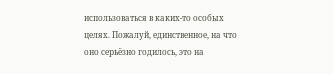использоваться в каких-то особых целях. Пожалуй, единственное, на что оно серьёзно годилось, это на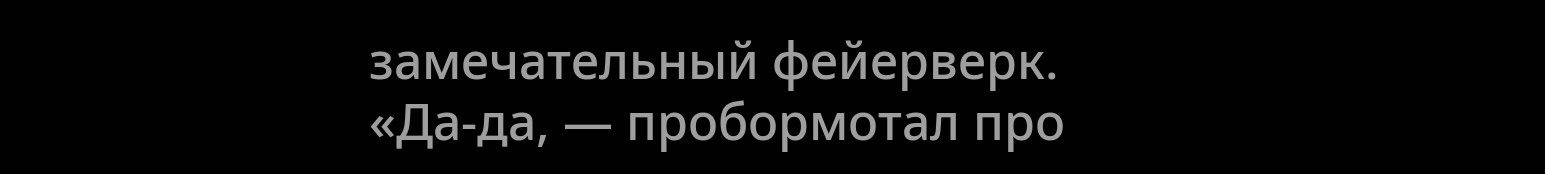замечательный фейерверк.
«Да-да, — пробормотал про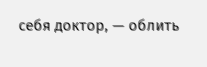себя доктор, — облить